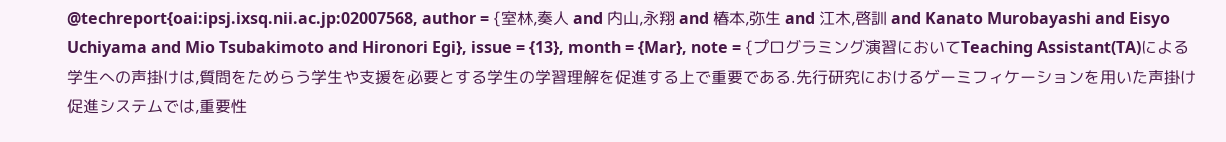@techreport{oai:ipsj.ixsq.nii.ac.jp:02007568, author = {室林,奏人 and 内山,永翔 and 椿本,弥生 and 江木,啓訓 and Kanato Murobayashi and Eisyo Uchiyama and Mio Tsubakimoto and Hironori Egi}, issue = {13}, month = {Mar}, note = {プログラミング演習においてTeaching Assistant(TA)による学生への声掛けは,質問をためらう学生や支援を必要とする学生の学習理解を促進する上で重要である.先行研究におけるゲーミフィケーションを用いた声掛け促進システムでは,重要性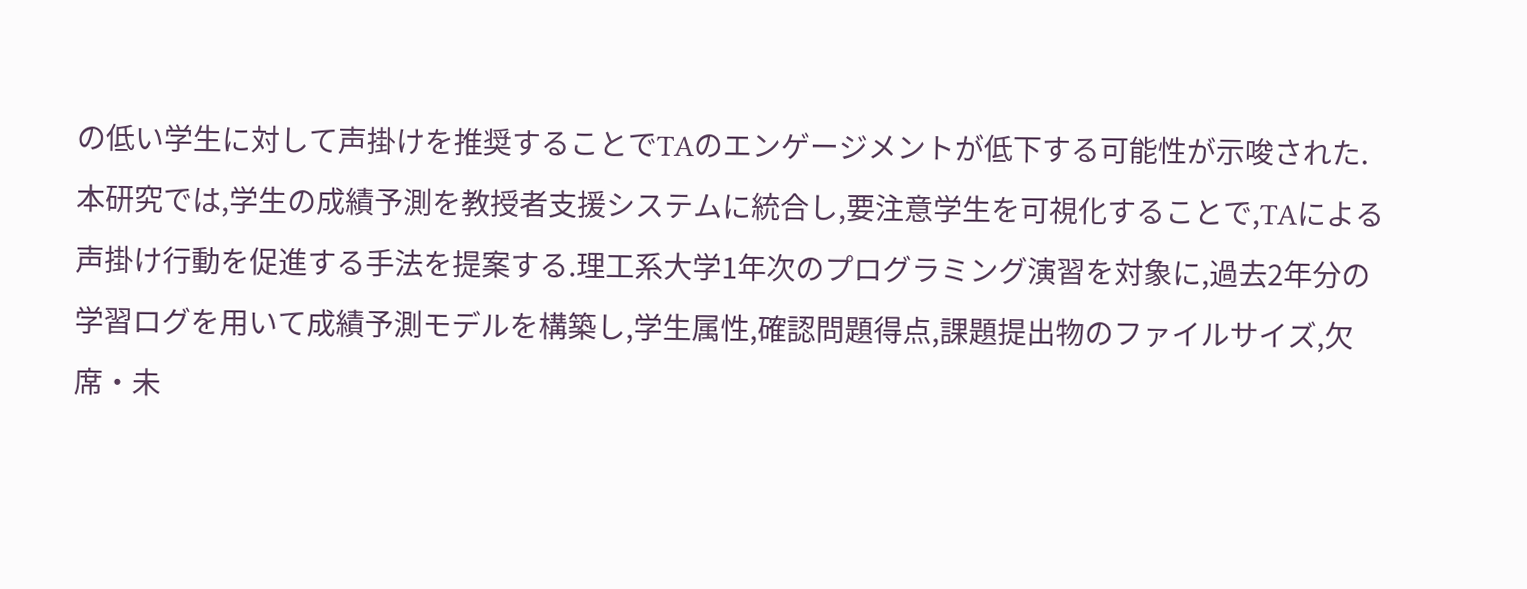の低い学生に対して声掛けを推奨することでTAのエンゲージメントが低下する可能性が示唆された.本研究では,学生の成績予測を教授者支援システムに統合し,要注意学生を可視化することで,TAによる声掛け行動を促進する手法を提案する.理工系大学1年次のプログラミング演習を対象に,過去2年分の学習ログを用いて成績予測モデルを構築し,学生属性,確認問題得点,課題提出物のファイルサイズ,欠席・未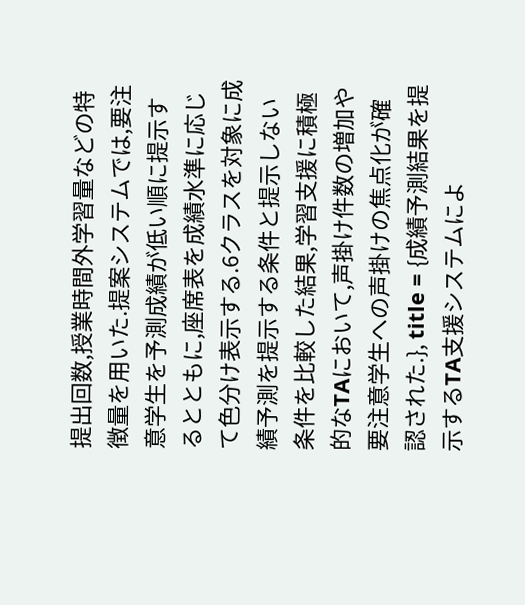提出回数,授業時間外学習量などの特徴量を用いた.提案システムでは,要注意学生を予測成績が低い順に提示するとともに,座席表を成績水準に応じて色分け表示する.6クラスを対象に成績予測を提示する条件と提示しない条件を比較した結果,学習支援に積極的なTAにおいて,声掛け件数の増加や要注意学生への声掛けの焦点化が確認された.}, title = {成績予測結果を提示するTA支援システムによ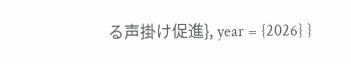る声掛け促進}, year = {2026} }